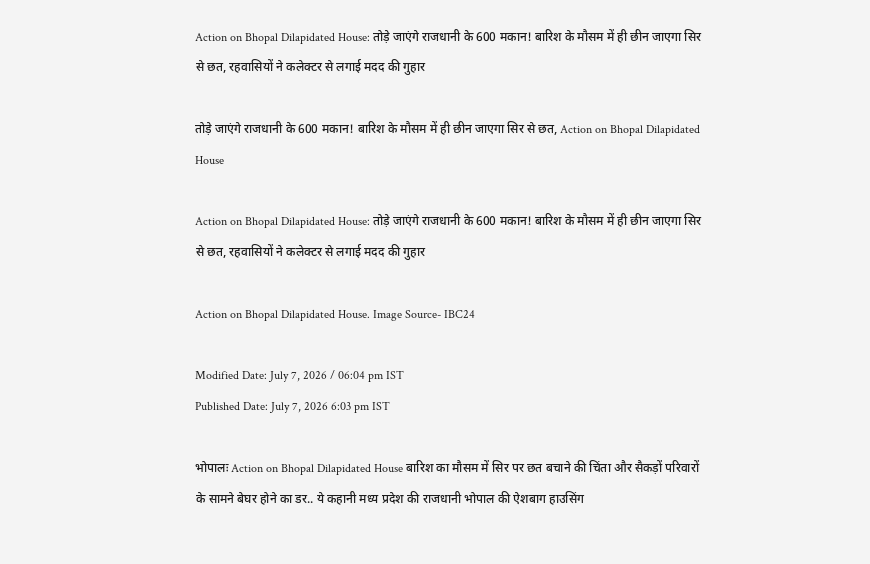Action on Bhopal Dilapidated House: तोड़े जाएंगे राजधानी के 600 मकान! बारिश के मौसम में ही छीन जाएगा सिर से छत, रहवासियों ने कलेक्टर से लगाई मदद की गुहार

तोड़े जाएंगे राजधानी के 600 मकान! बारिश के मौसम में ही छीन जाएगा सिर से छत, Action on Bhopal Dilapidated House

Action on Bhopal Dilapidated House: तोड़े जाएंगे राजधानी के 600 मकान! बारिश के मौसम में ही छीन जाएगा सिर से छत, रहवासियों ने कलेक्टर से लगाई मदद की गुहार

Action on Bhopal Dilapidated House. Image Source- IBC24

Modified Date: July 7, 2026 / 06:04 pm IST
Published Date: July 7, 2026 6:03 pm IST

भोपालः Action on Bhopal Dilapidated House बारिश का मौसम में सिर पर छत बचाने की चिंता और सैकड़ों परिवारों के सामने बेघर होने का डर.. ये कहानी मध्य प्रदेश की राजधानी भोपाल की ऐशबाग हाउसिंग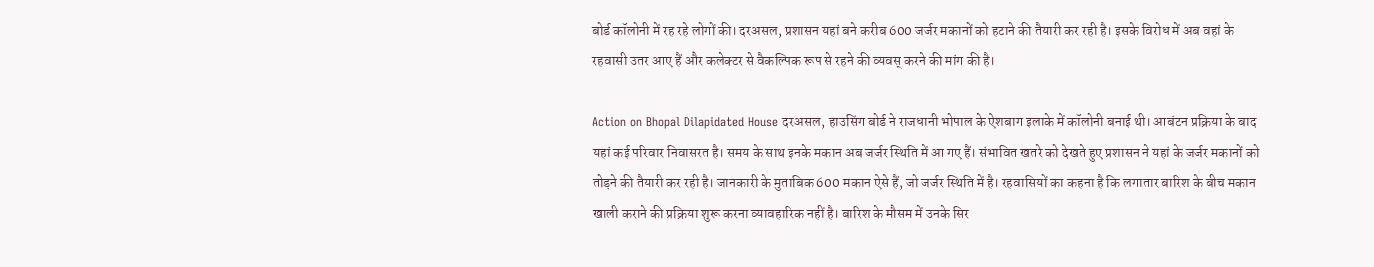बोर्ड कॉलोनी में रह रहे लोगों की। दरअसल, प्रशासन यहां बने करीब 600 जर्जर मकानों को हटाने की तैयारी कर रही है। इसके विरोध में अब वहां के रहवासी उतर आए हैं और कलेक्टर से वैकल्पिक रूप से रहने की व्यवस् करने की मांग की है।

Action on Bhopal Dilapidated House दरअसल, हाउसिंग बोर्ड ने राजधानी भोपाल के ऐशबाग इलाके में कॉलोनी बनाई थी। आबंटन प्रक्रिया के बाद यहां कई परिवार निवासरत है। समय के साथ इनके मकान अब जर्जर स्थिति में आ गए हैं। संभावित खतरे को देखते हुए प्रशासन ने यहां के जर्जर मकानों को तोड़ने की तैयारी कर रही है। जानकारी के मुताबिक 600 मकान ऐसे हैं, जो जर्जर स्थिति में है। रहवासियों का कहना है कि लगातार बारिश के बीच मकान खाली कराने की प्रक्रिया शुरू करना व्यावहारिक नहीं है। बारिश के मौसम में उनके सिर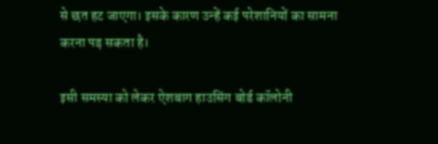से छत हट जाएगा। इसके कारण उन्हें कई परेशानियों का सामना करना पड़ सकता है।

इसी समस्या को लेकर ऐशबाग हाउसिंग बोर्ड कॉलोनी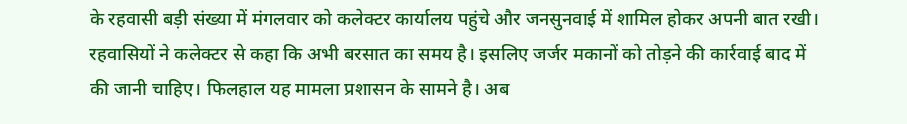के रहवासी बड़ी संख्या में मंगलवार को कलेक्टर कार्यालय पहुंचे और जनसुनवाई में शामिल होकर अपनी बात रखी। रहवासियों ने कलेक्टर से कहा कि अभी बरसात का समय है। इसलिए जर्जर मकानों को तोड़ने की कार्रवाई बाद में की जानी चाहिए। फिलहाल यह मामला प्रशासन के सामने है। अब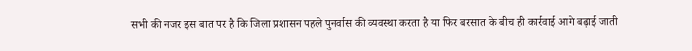सभी की नजर इस बात पर है कि जिला प्रशासन पहले पुनर्वास की व्यवस्था करता है या फिर बरसात के बीच ही कार्रवाई आगे बढ़ाई जाती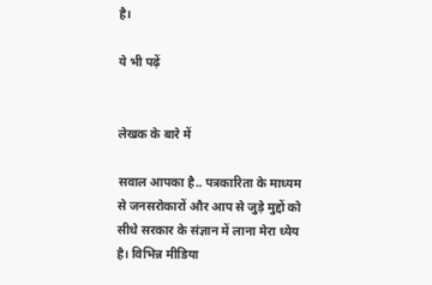है।

ये भी पढ़ें


लेखक के बारे में

सवाल आपका है.. पत्रकारिता के माध्यम से जनसरोकारों और आप से जुड़े मुद्दों को सीधे सरकार के संज्ञान में लाना मेरा ध्येय है। विभिन्न मीडिया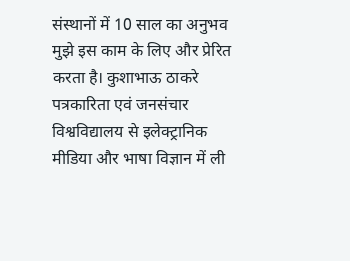संस्थानों में 10 साल का अनुभव मुझे इस काम के लिए और प्रेरित करता है। कुशाभाऊ ठाकरे पत्रकारिता एवं जनसंचार विश्वविद्यालय से इलेक्ट्रानिक मीडिया और भाषा विज्ञान में ली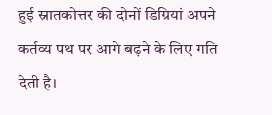हुई स्नातकोत्तर की दोनों डिग्रियां अपने कर्तव्य पथ पर आगे बढ़ने के लिए गति देती है।